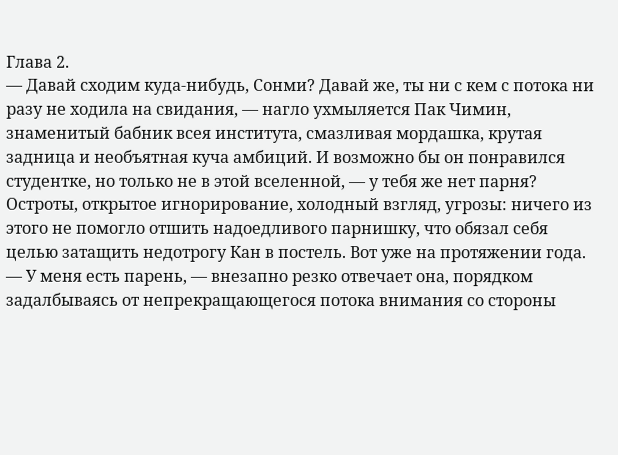Глава 2.
— Давай сходим куда-нибудь, Сонми? Давай же, ты ни с кем с потока ни разу не ходила на свидания, — нагло ухмыляется Пак Чимин, знаменитый бабник всея института, смазливая мордашка, крутая задница и необъятная куча амбиций. И возможно бы он понравился студентке, но только не в этой вселенной, — у тебя же нет парня?
Остроты, открытое игнорирование, холодный взгляд, угрозы: ничего из этого не помогло отшить надоедливого парнишку, что обязал себя целью затащить недотрогу Кан в постель. Вот уже на протяжении года.
— У меня есть парень, — внезапно резко отвечает она, порядком задалбываясь от непрекращающегося потока внимания со стороны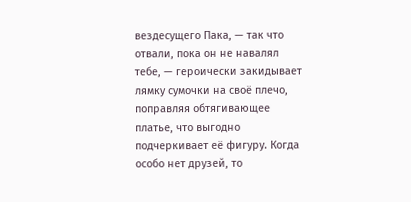вездесущего Пака, — так что отвали, пока он не навалял тебе, — героически закидывает лямку сумочки на своё плечо, поправляя обтягивающее платье, что выгодно подчеркивает её фигуру. Когда особо нет друзей, то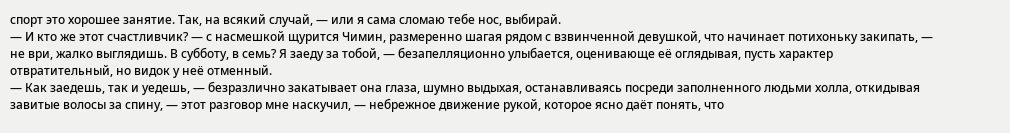спорт это хорошее занятие. Так, на всякий случай, — или я сама сломаю тебе нос, выбирай.
— И кто же этот счастливчик? — с насмешкой щурится Чимин, размеренно шагая рядом с взвинченной девушкой, что начинает потихоньку закипать, — не ври, жалко выглядишь. В субботу, в семь? Я заеду за тобой, — безапелляционно улыбается, оценивающе её оглядывая, пусть характер отвратительный, но видок у неё отменный.
— Как заедешь, так и уедешь, — безразлично закатывает она глаза, шумно выдыхая, останавливаясь посреди заполненного людьми холла, откидывая завитые волосы за спину, — этот разговор мне наскучил, — небрежное движение рукой, которое ясно даёт понять, что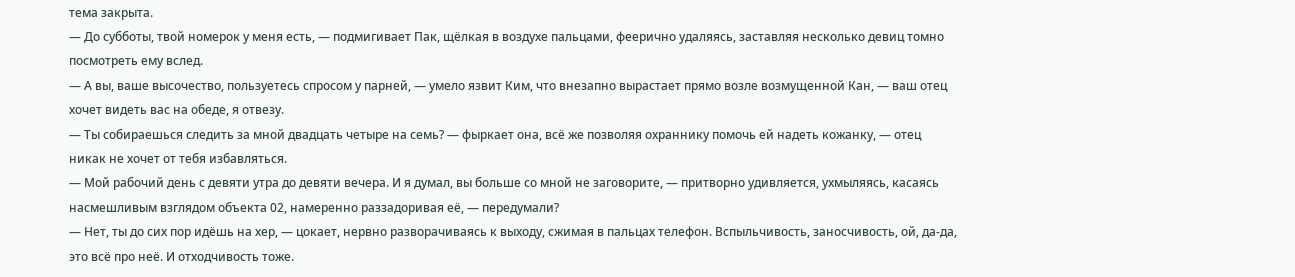тема закрыта.
— До субботы, твой номерок у меня есть, — подмигивает Пак, щёлкая в воздухе пальцами, феерично удаляясь, заставляя несколько девиц томно посмотреть ему вслед.
— А вы, ваше высочество, пользуетесь спросом у парней, — умело язвит Ким, что внезапно вырастает прямо возле возмущенной Кан, — ваш отец хочет видеть вас на обеде, я отвезу.
— Ты собираешься следить за мной двадцать четыре на семь? — фыркает она, всё же позволяя охраннику помочь ей надеть кожанку, — отец никак не хочет от тебя избавляться.
— Мой рабочий день с девяти утра до девяти вечера. И я думал, вы больше со мной не заговорите, — притворно удивляется, ухмыляясь, касаясь насмешливым взглядом объекта 02, намеренно раззадоривая её, — передумали?
— Нет, ты до сих пор идёшь на хер, — цокает, нервно разворачиваясь к выходу, сжимая в пальцах телефон. Вспыльчивость, заносчивость, ой, да-да, это всё про неё. И отходчивость тоже.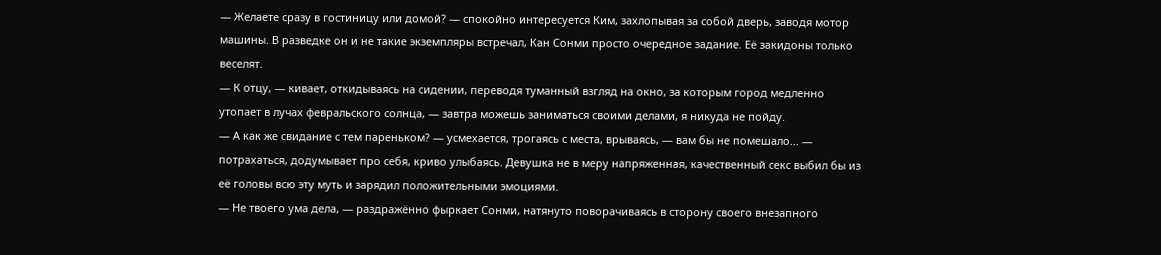— Желаете сразу в гостиницу или домой? — спокойно интересуется Ким, захлопывая за собой дверь, заводя мотор машины. В разведке он и не такие экземпляры встречал, Кан Сонми просто очередное задание. Её закидоны только веселят.
— К отцу, — кивает, откидываясь на сидении, переводя туманный взгляд на окно, за которым город медленно утопает в лучах февральского солнца, — завтра можешь заниматься своими делами, я никуда не пойду.
— А как же свидание с тем пареньком? — усмехается, трогаясь с места, врываясь, — вам бы не помешало... — потрахаться, додумывает про себя, криво улыбаясь. Девушка не в меру напряженная, качественный секс выбил бы из её головы всю эту муть и зарядил положительными эмоциями.
— Не твоего ума дела, — раздражённо фыркает Сонми, натянуто поворачиваясь в сторону своего внезапного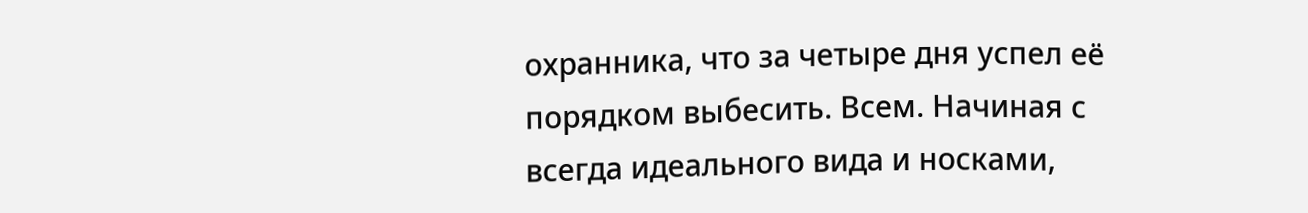охранника, что за четыре дня успел её порядком выбесить. Всем. Начиная с всегда идеального вида и носками,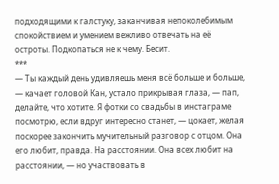подходящими к галстуку, заканчивая непоколебимым спокойствием и умением вежливо отвечать на её остроты. Подкопаться не к чему. Бесит.
***
— Ты каждый день удивляешь меня всё больше и больше, — качает головой Кан, устало прикрывая глаза, — пап, делайте, что хотите. Я фотки со свадьбы в инстаграме посмотрю, если вдруг интересно станет, — цокает, желая поскорее закончить мучительный разговор с отцом. Она его любит, правда. На расстоянии. Она всех любит на расстоянии, — но участвовать в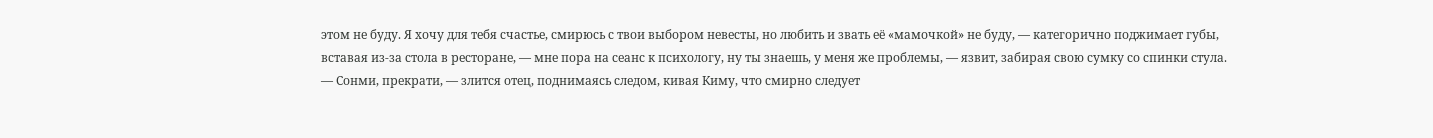этом не буду. Я хочу для тебя счастье, смирюсь с твои выбором невесты, но любить и звать её «мамочкой» не буду, — категорично поджимает губы, вставая из-за стола в ресторане, — мне пора на сеанс к психологу, ну ты знаешь, у меня же проблемы, — язвит, забирая свою сумку со спинки стула.
— Сонми, прекрати, — злится отец, поднимаясь следом, кивая Киму, что смирно следует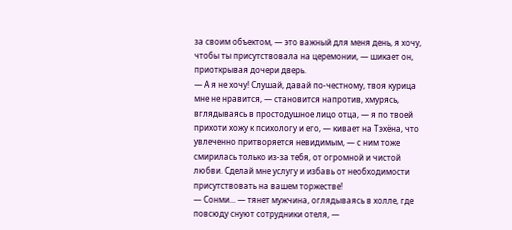за своим объектом, — это важный для меня день, я хочу, чтобы ты присутствовала на церемонии, — шикает он, приоткрывая дочери дверь.
— А я не хочу! Слушай, давай по-честному, твоя курица мне не нравится, — становится напротив, хмурясь, вглядываясь в простодушное лицо отца, — я по твоей прихоти хожу к психологу и его, — кивает на Тэхёна, что увлеченно притворяется невидимым, — с ним тоже смирилась только из-за тебя, от огромной и чистой любви. Сделай мне услугу и избавь от необходимости присутствовать на вашем торжестве!
— Сонми... — тянет мужчина, оглядываясь в холле, где повсюду снуют сотрудники отеля, —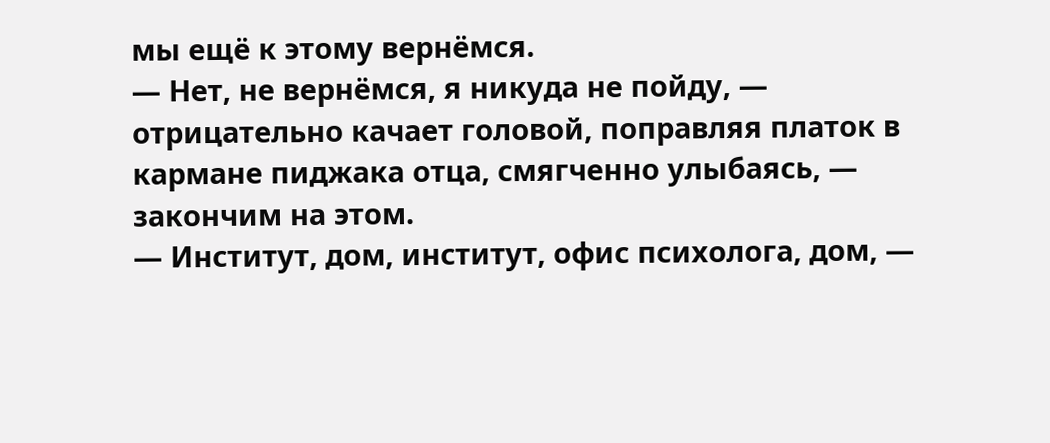мы ещё к этому вернёмся.
— Нет, не вернёмся, я никуда не пойду, — отрицательно качает головой, поправляя платок в кармане пиджака отца, смягченно улыбаясь, — закончим на этом.
— Институт, дом, институт, офис психолога, дом, —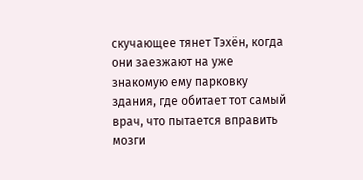скучающее тянет Тэхён, когда они заезжают на уже знакомую ему парковку здания, где обитает тот самый врач, что пытается вправить мозги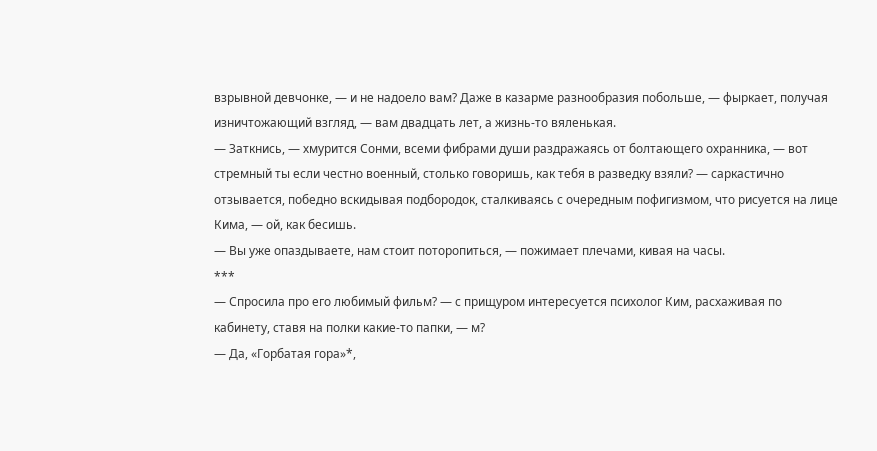взрывной девчонке, — и не надоело вам? Даже в казарме разнообразия побольше, — фыркает, получая изничтожающий взгляд, — вам двадцать лет, а жизнь-то вяленькая.
— Заткнись, — хмурится Сонми, всеми фибрами души раздражаясь от болтающего охранника, — вот стремный ты если честно военный, столько говоришь, как тебя в разведку взяли? — саркастично отзывается, победно вскидывая подбородок, сталкиваясь с очередным пофигизмом, что рисуется на лице Кима, — ой, как бесишь.
— Вы уже опаздываете, нам стоит поторопиться, — пожимает плечами, кивая на часы.
***
— Спросила про его любимый фильм? — с прищуром интересуется психолог Ким, расхаживая по кабинету, ставя на полки какие-то папки, — м?
— Да, «Горбатая гора»*,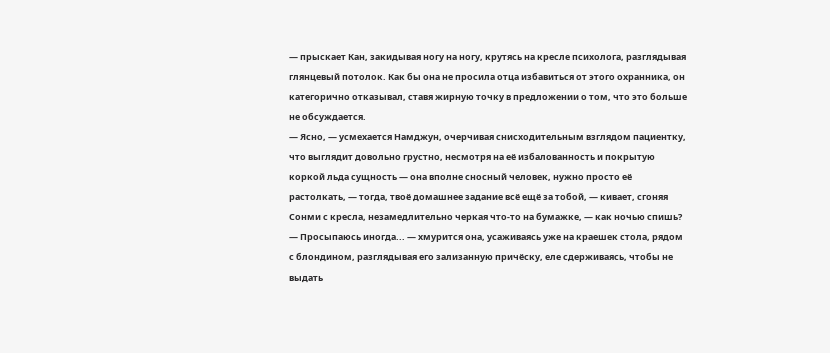— прыскает Кан, закидывая ногу на ногу, крутясь на кресле психолога, разглядывая глянцевый потолок. Как бы она не просила отца избавиться от этого охранника, он категорично отказывал, ставя жирную точку в предложении о том, что это больше не обсуждается.
— Ясно, — усмехается Намджун, очерчивая снисходительным взглядом пациентку, что выглядит довольно грустно, несмотря на её избалованность и покрытую коркой льда сущность — она вполне сносный человек, нужно просто её растолкать, — тогда, твоё домашнее задание всё ещё за тобой, — кивает, сгоняя Сонми с кресла, незамедлительно черкая что-то на бумажке, — как ночью спишь?
— Просыпаюсь иногда... — хмурится она, усаживаясь уже на краешек стола, рядом с блондином, разглядывая его зализанную причёску, еле сдерживаясь, чтобы не выдать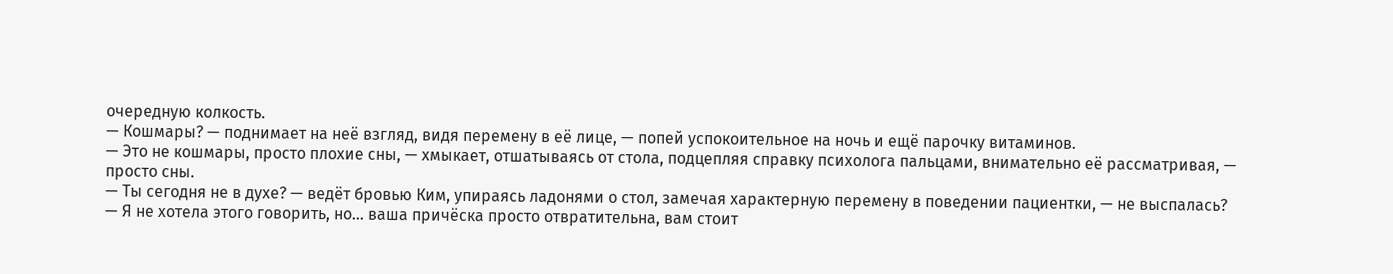очередную колкость.
— Кошмары? — поднимает на неё взгляд, видя перемену в её лице, — попей успокоительное на ночь и ещё парочку витаминов.
— Это не кошмары, просто плохие сны, — хмыкает, отшатываясь от стола, подцепляя справку психолога пальцами, внимательно её рассматривая, — просто сны.
— Ты сегодня не в духе? — ведёт бровью Ким, упираясь ладонями о стол, замечая характерную перемену в поведении пациентки, — не выспалась?
— Я не хотела этого говорить, но... ваша причёска просто отвратительна, вам стоит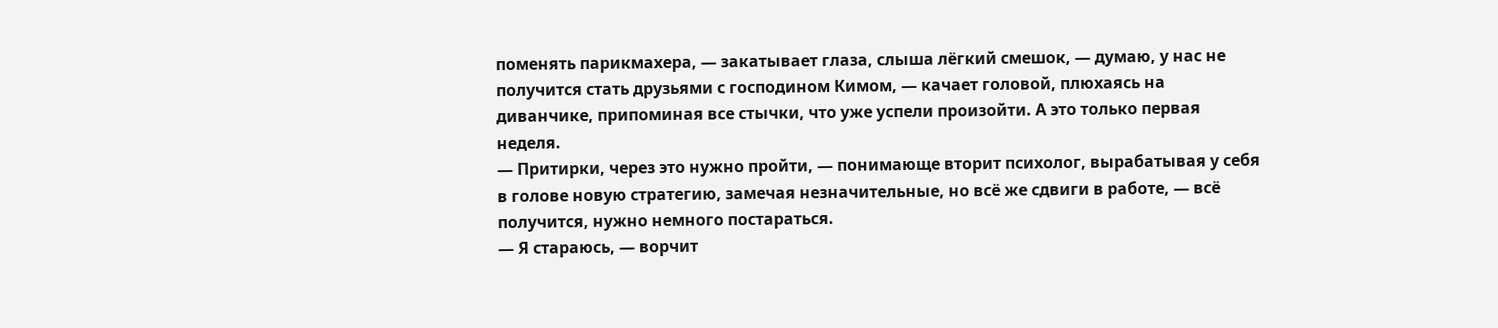поменять парикмахера, — закатывает глаза, слыша лёгкий смешок, — думаю, у нас не получится стать друзьями с господином Кимом, — качает головой, плюхаясь на диванчике, припоминая все стычки, что уже успели произойти. А это только первая неделя.
— Притирки, через это нужно пройти, — понимающе вторит психолог, вырабатывая у себя в голове новую стратегию, замечая незначительные, но всё же сдвиги в работе, — всё получится, нужно немного постараться.
— Я стараюсь, — ворчит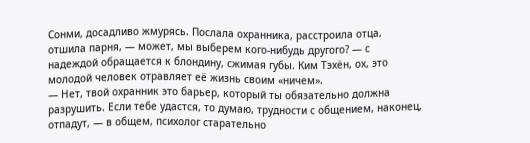Сонми, досадливо жмурясь. Послала охранника, расстроила отца, отшила парня, — может, мы выберем кого-нибудь другого? — с надеждой обращается к блондину, сжимая губы. Ким Тэхён, ох, это молодой человек отравляет её жизнь своим «ничем».
— Нет, твой охранник это барьер, который ты обязательно должна разрушить. Если тебе удастся, то думаю, трудности с общением, наконец, отпадут, — в общем, психолог старательно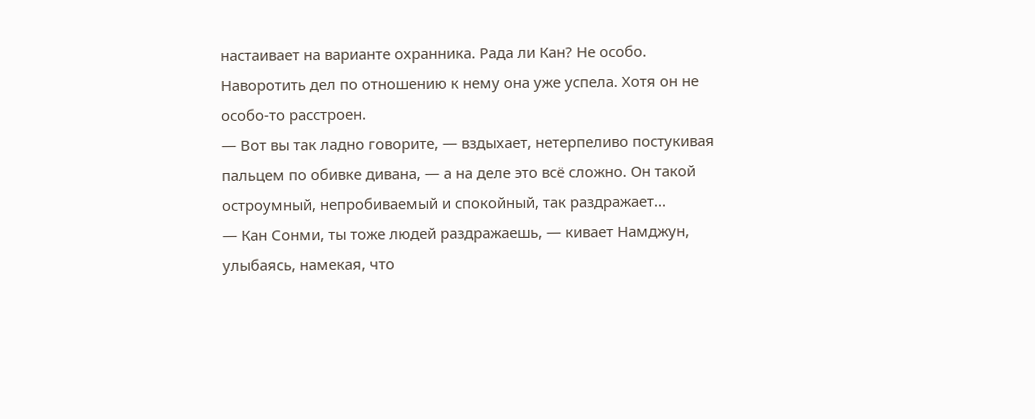настаивает на варианте охранника. Рада ли Кан? Не особо. Наворотить дел по отношению к нему она уже успела. Хотя он не особо-то расстроен.
— Вот вы так ладно говорите, — вздыхает, нетерпеливо постукивая пальцем по обивке дивана, — а на деле это всё сложно. Он такой остроумный, непробиваемый и спокойный, так раздражает...
— Кан Сонми, ты тоже людей раздражаешь, — кивает Намджун, улыбаясь, намекая, что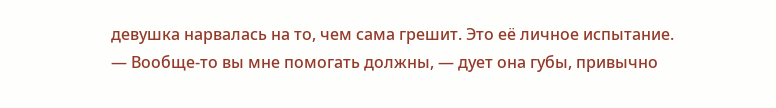девушка нарвалась на то, чем сама грешит. Это её личное испытание.
— Вообще-то вы мне помогать должны, — дует она губы, привычно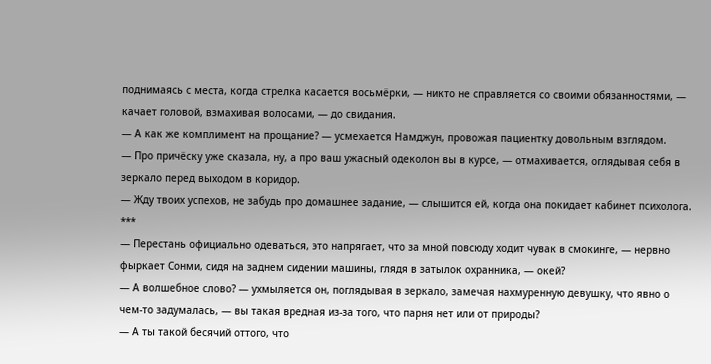поднимаясь с места, когда стрелка касается восьмёрки, — никто не справляется со своими обязанностями, — качает головой, взмахивая волосами, — до свидания.
— А как же комплимент на прощание? — усмехается Намджун, провожая пациентку довольным взглядом.
— Про причёску уже сказала, ну, а про ваш ужасный одеколон вы в курсе, — отмахивается, оглядывая себя в зеркало перед выходом в коридор.
— Жду твоих успехов, не забудь про домашнее задание, — слышится ей, когда она покидает кабинет психолога.
***
— Перестань официально одеваться, это напрягает, что за мной повсюду ходит чувак в смокинге, — нервно фыркает Сонми, сидя на заднем сидении машины, глядя в затылок охранника, — окей?
— А волшебное слово? — ухмыляется он, поглядывая в зеркало, замечая нахмуренную девушку, что явно о чем-то задумалась, — вы такая вредная из-за того, что парня нет или от природы?
— А ты такой бесячий оттого, что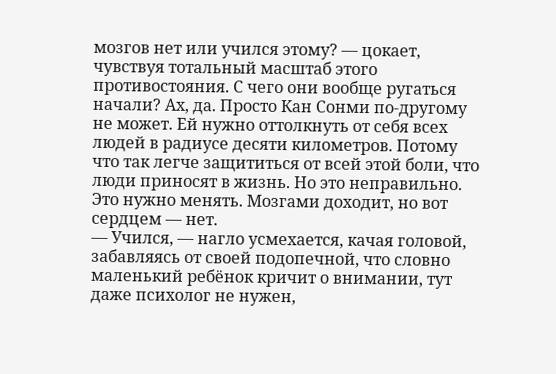мозгов нет или учился этому? — цокает, чувствуя тотальный масштаб этого противостояния. С чего они вообще ругаться начали? Ах, да. Просто Кан Сонми по-другому не может. Ей нужно оттолкнуть от себя всех людей в радиусе десяти километров. Потому что так легче защититься от всей этой боли, что люди приносят в жизнь. Но это неправильно. Это нужно менять. Мозгами доходит, но вот сердцем — нет.
— Учился, — нагло усмехается, качая головой, забавляясь от своей подопечной, что словно маленький ребёнок кричит о внимании, тут даже психолог не нужен,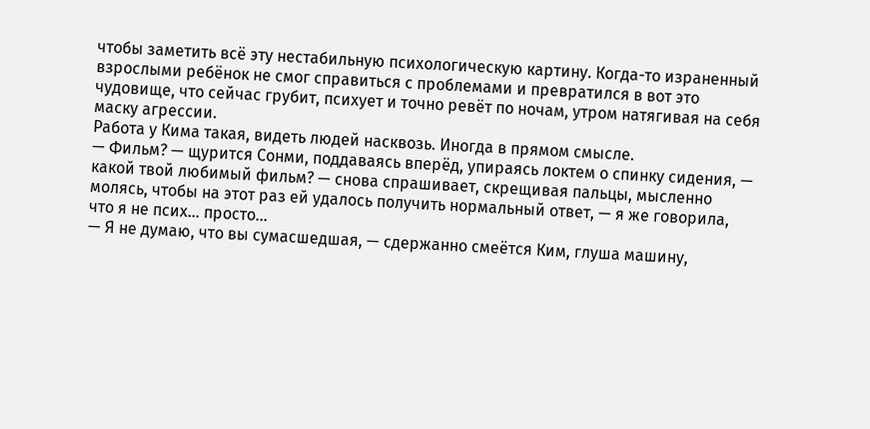чтобы заметить всё эту нестабильную психологическую картину. Когда-то израненный взрослыми ребёнок не смог справиться с проблемами и превратился в вот это чудовище, что сейчас грубит, психует и точно ревёт по ночам, утром натягивая на себя маску агрессии.
Работа у Кима такая, видеть людей насквозь. Иногда в прямом смысле.
— Фильм? — щурится Сонми, поддаваясь вперёд, упираясь локтем о спинку сидения, — какой твой любимый фильм? — снова спрашивает, скрещивая пальцы, мысленно молясь, чтобы на этот раз ей удалось получить нормальный ответ, — я же говорила, что я не псих... просто...
— Я не думаю, что вы сумасшедшая, — сдержанно смеётся Ким, глуша машину,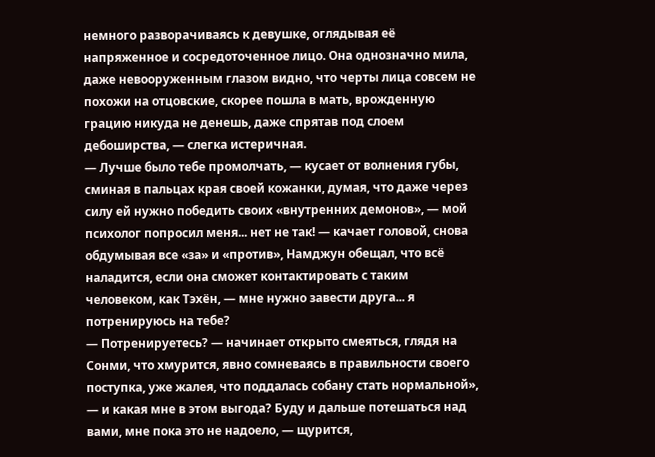немного разворачиваясь к девушке, оглядывая её напряженное и сосредоточенное лицо. Она однозначно мила, даже невооруженным глазом видно, что черты лица совсем не похожи на отцовские, скорее пошла в мать, врожденную грацию никуда не денешь, даже спрятав под слоем дебоширства, — слегка истеричная.
— Лучше было тебе промолчать, — кусает от волнения губы, сминая в пальцах края своей кожанки, думая, что даже через силу ей нужно победить своих «внутренних демонов», — мой психолог попросил меня... нет не так! — качает головой, снова обдумывая все «за» и «против», Намджун обещал, что всё наладится, если она сможет контактировать с таким человеком, как Тэхён, — мне нужно завести друга... я потренируюсь на тебе?
— Потренируетесь? — начинает открыто смеяться, глядя на Сонми, что хмурится, явно сомневаясь в правильности своего поступка, уже жалея, что поддалась собану стать нормальной», — и какая мне в этом выгода? Буду и дальше потешаться над вами, мне пока это не надоело, — щурится,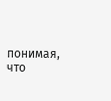понимая, что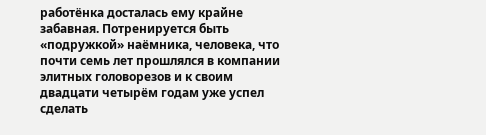работёнка досталась ему крайне забавная. Потренируется быть «подружкой» наёмника, человека, что почти семь лет прошлялся в компании элитных головорезов и к своим двадцати четырём годам уже успел сделать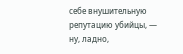себе внушительную репутацию убийцы, — ну, ладно,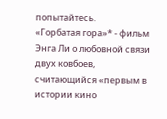попытайтесь.
«Горбатая гора»* - фильм Энга Ли о любовной связи двух ковбоев, считающийся «первым в истории кино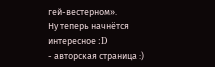гей-вестерном».
Ну теперь начнётся интересное :D
- авторская страница :)